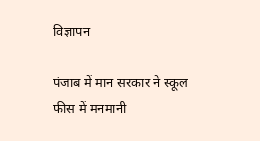विज्ञापन

पंजाब में मान सरकार ने स्कूल फीस में मनमानी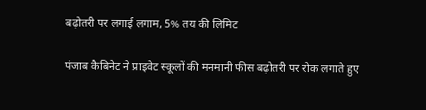बढ़ोतरी पर लगाई लगाम, 5% तय की लिमिट

पंजाब कैबिनेट ने प्राइवेट स्कूलों की मनमानी फीस बढ़ोतरी पर रोक लगाते हुए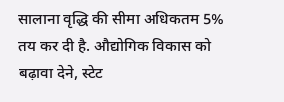सालाना वृद्धि की सीमा अधिकतम 5% तय कर दी है. औद्योगिक विकास को बढ़ावा देने, स्टेट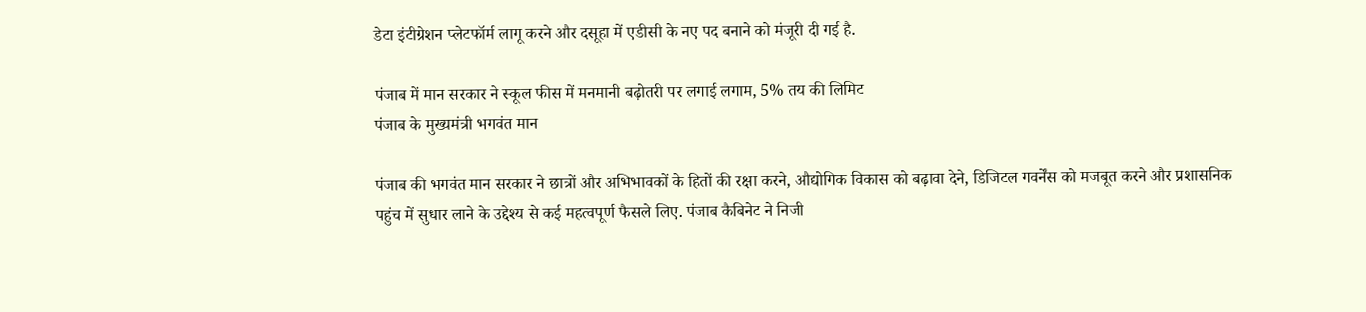डेटा इंटीग्रेशन प्लेटफॉर्म लागू करने और दसूहा में एडीसी के नए पद बनाने को मंजूरी दी गई है.

पंजाब में मान सरकार ने स्कूल फीस में मनमानी बढ़ोतरी पर लगाई लगाम, 5% तय की लिमिट
पंजाब के मुख्यमंत्री भगवंत मान

पंजाब की भगवंत मान सरकार ने छात्रों और अभिभावकों के हितों की रक्षा करने, औद्योगिक विकास को बढ़ावा देने, डिजिटल गवर्नेंस को मजबूत करने और प्रशासनिक पहुंच में सुधार लाने के उद्देश्य से कई महत्वपूर्ण फैसले लिए. पंजाब कैबिनेट ने निजी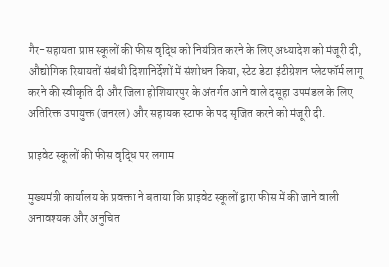गैर-सहायता प्राप्त स्कूलों की फीस वृद्धि को नियंत्रित करने के लिए अध्यादेश को मंजूरी दी, औद्योगिक रियायतों संबंधी दिशानिर्देशों में संशोधन किया, स्टेट डेटा इंटीग्रेशन प्लेटफॉर्म लागू करने की स्वीकृति दी और जिला होशियारपुर के अंतर्गत आने वाले दसूहा उपमंडल के लिए अतिरिक्त उपायुक्त (जनरल) और सहायक स्टाफ के पद सृजित करने को मंजूरी दी.

प्राइवेट स्कूलों की फीस वृद्धि पर लगाम

मुख्यमंत्री कार्यालय के प्रवक्ता ने बताया कि प्राइवेट स्कूलों द्वारा फीस में की जाने वाली अनावश्यक और अनुचित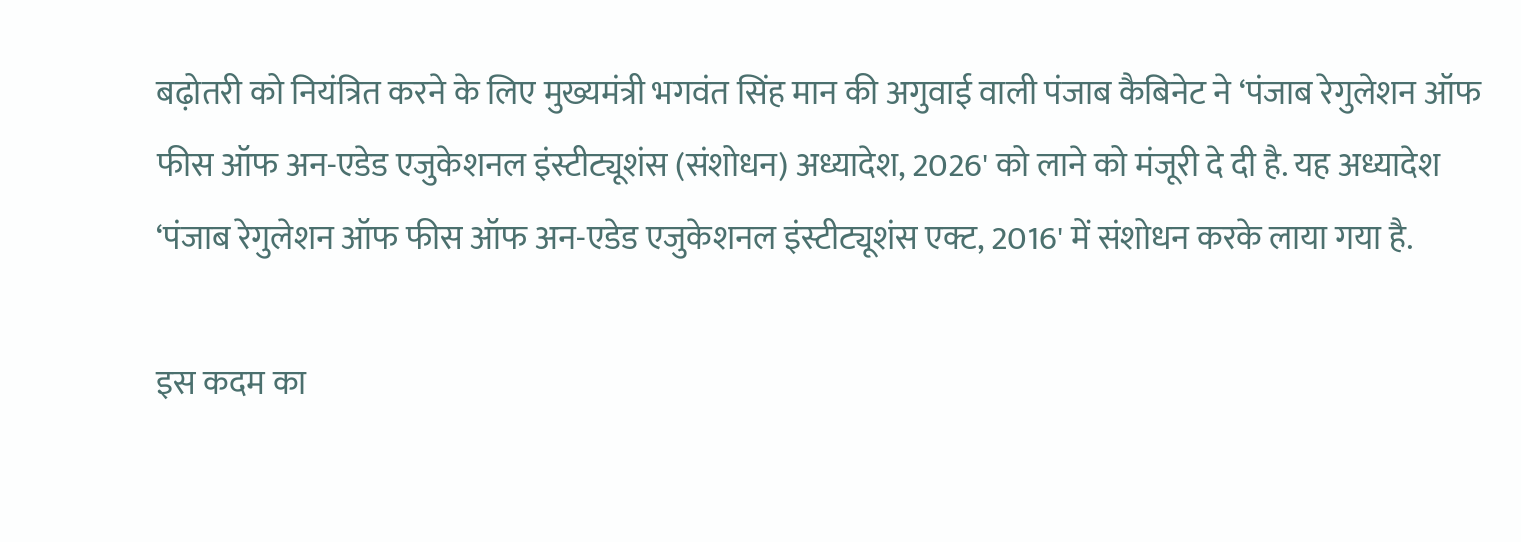बढ़ोतरी को नियंत्रित करने के लिए मुख्यमंत्री भगवंत सिंह मान की अगुवाई वाली पंजाब कैबिनेट ने ‘पंजाब रेगुलेशन ऑफ फीस ऑफ अन-एडेड एजुकेशनल इंस्टीट्यूशंस (संशोधन) अध्यादेश, 2026' को लाने को मंजूरी दे दी है. यह अध्यादेश ‘पंजाब रेगुलेशन ऑफ फीस ऑफ अन-एडेड एजुकेशनल इंस्टीट्यूशंस एक्ट, 2016' में संशोधन करके लाया गया है.

इस कदम का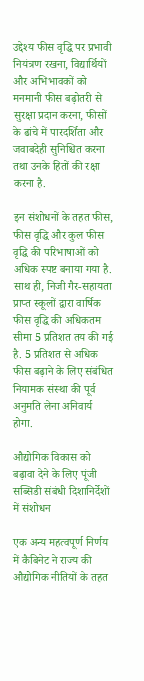उद्देश्य फीस वृद्धि पर प्रभावी नियंत्रण रखना, विद्यार्थियों और अभिभावकों को मनमानी फीस बढ़ोतरी से सुरक्षा प्रदान करना, फीसों के ढांचे में पारदर्शिता और जवाबदेही सुनिश्चित करना तथा उनके हितों की रक्षा करना है.

इन संशोधनों के तहत फीस, फीस वृद्धि और कुल फीस वृद्धि की परिभाषाओं को अधिक स्पष्ट बनाया गया है. साथ ही, निजी गैर-सहायता प्राप्त स्कूलों द्वारा वार्षिक फीस वृद्धि की अधिकतम सीमा 5 प्रतिशत तय की गई है. 5 प्रतिशत से अधिक फीस बढ़ाने के लिए संबंधित नियामक संस्था की पूर्व अनुमति लेना अनिवार्य होगा.

औद्योगिक विकास को बढ़ावा देने के लिए पूंजी सब्सिडी संबंधी दिशानिर्देशों में संशोधन

एक अन्य महत्वपूर्ण निर्णय में कैबिनेट ने राज्य की औद्योगिक नीतियों के तहत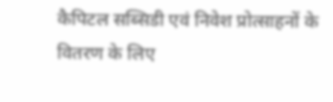कैपिटल सब्सिडी एवं निवेश प्रोत्साहनों के वितरण के लिए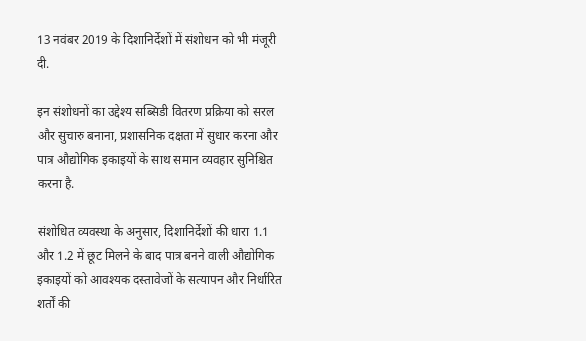13 नवंबर 2019 के दिशानिर्देशों में संशोधन को भी मंजूरी दी.

इन संशोधनों का उद्देश्य सब्सिडी वितरण प्रक्रिया को सरल और सुचारु बनाना, प्रशासनिक दक्षता में सुधार करना और पात्र औद्योगिक इकाइयों के साथ समान व्यवहार सुनिश्चित करना है.

संशोधित व्यवस्था के अनुसार, दिशानिर्देशों की धारा 1.1 और 1.2 में छूट मिलने के बाद पात्र बनने वाली औद्योगिक इकाइयों को आवश्यक दस्तावेजों के सत्यापन और निर्धारित शर्तों की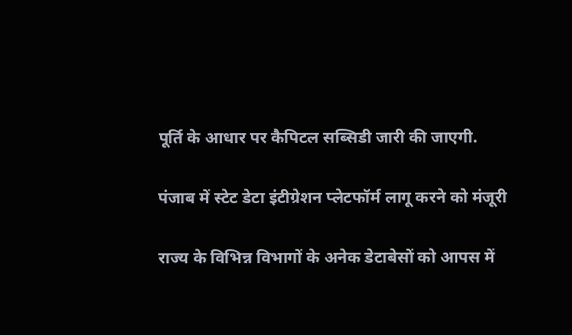पूर्ति के आधार पर कैपिटल सब्सिडी जारी की जाएगी.

पंजाब में स्टेट डेटा इंटीग्रेशन प्लेटफॉर्म लागू करने को मंजूरी

राज्य के विभिन्न विभागों के अनेक डेटाबेसों को आपस में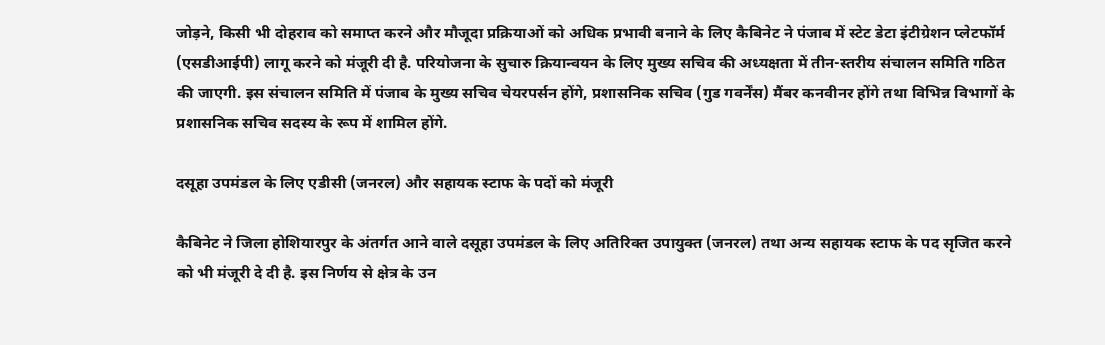जोड़ने, किसी भी दोहराव को समाप्त करने और मौजूदा प्रक्रियाओं को अधिक प्रभावी बनाने के लिए कैबिनेट ने पंजाब में स्टेट डेटा इंटीग्रेशन प्लेटफॉर्म (एसडीआईपी) लागू करने को मंजूरी दी है. परियोजना के सुचारु क्रियान्वयन के लिए मुख्य सचिव की अध्यक्षता में तीन-स्तरीय संचालन समिति गठित की जाएगी. इस संचालन समिति में पंजाब के मुख्य सचिव चेयरपर्सन होंगे, प्रशासनिक सचिव (गुड गवर्नेंस) मैंबर कनवीनर होंगे तथा विभिन्न विभागों के प्रशासनिक सचिव सदस्य के रूप में शामिल होंगे.

दसूहा उपमंडल के लिए एडीसी (जनरल) और सहायक स्टाफ के पदों को मंजूरी

कैबिनेट ने जिला होशियारपुर के अंतर्गत आने वाले दसूहा उपमंडल के लिए अतिरिक्त उपायुक्त (जनरल) तथा अन्य सहायक स्टाफ के पद सृजित करने को भी मंजूरी दे दी है. इस निर्णय से क्षेत्र के उन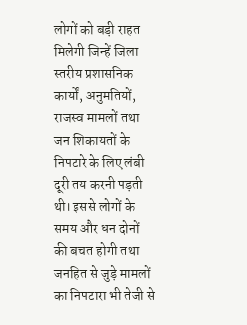लोगों को बड़ी राहत मिलेगी जिन्हें जिला स्तरीय प्रशासनिक कार्यों, अनुमतियों, राजस्व मामलों तथा जन शिकायतों के निपटारे के लिए लंबी दूरी तय करनी पड़ती थी। इससे लोगों के समय और धन दोनों की बचत होगी तथा जनहित से जुड़े मामलों का निपटारा भी तेजी से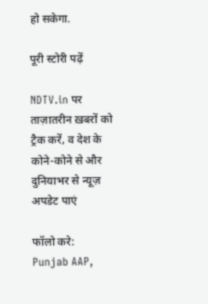हो सकेगा.

पूरी स्टोरी पढ़ें

NDTV.in पर ताज़ातरीन ख़बरों को ट्रैक करें, व देश के कोने-कोने से और दुनियाभर से न्यूज़ अपडेट पाएं

फॉलो करे:
Punjab AAP,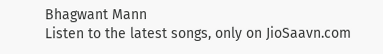Bhagwant Mann
Listen to the latest songs, only on JioSaavn.com